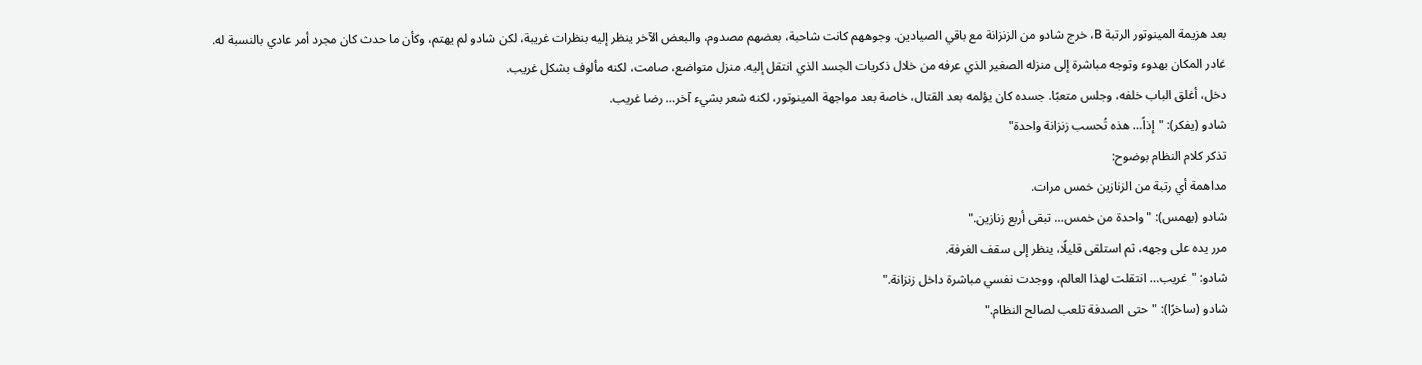بعد هزيمة المينوتور الرتبة B، خرج شادو من الزنزانة مع باقي الصيادين. وجوههم كانت شاحبة، بعضهم مصدوم، والبعض الآخر ينظر إليه بنظرات غريبة، لكن شادو لم يهتم، وكأن ما حدث كان مجرد أمر عادي بالنسبة له.
غادر المكان بهدوء وتوجه مباشرة إلى منزله الصغير الذي عرفه من خلال ذكريات الجسد الذي انتقل إليه. منزل متواضع، صامت، لكنه مألوف بشكل غريب.
دخل، أغلق الباب خلفه، وجلس متعبًا. جسده كان يؤلمه بعد القتال، خاصة بعد مواجهة المينوتور، لكنه شعر بشيء آخر… رضا غريب.
شادو (يفكر): "إذاً… هذه تُحسب زنزانة واحدة"
تذكر كلام النظام بوضوح:
مداهمة أي رتبة من الزنازين خمس مرات.
شادو (بهمس): "واحدة من خمس… تبقى أربع زنازين."
مرر يده على وجهه، ثم استلقى قليلًا، ينظر إلى سقف الغرفة.
شادو: "غريب… انتقلت لهذا العالم، ووجدت نفسي مباشرة داخل زنزانة."
شادو (ساخرًا): "حتى الصدفة تلعب لصالح النظام."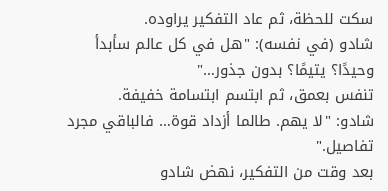سكت للحظة، ثم عاد التفكير يراوده.
شادو (في نفسه): "هل في كل عالم سأبدأ وحيدًا؟ يتيمًا؟ بدون جذور…"
تنفس بعمق، ثم ابتسم ابتسامة خفيفة.
شادو: "لا يهم. طالما أزداد قوة… فالباقي مجرد تفاصيل."
بعد وقت من التفكير، نهض شادو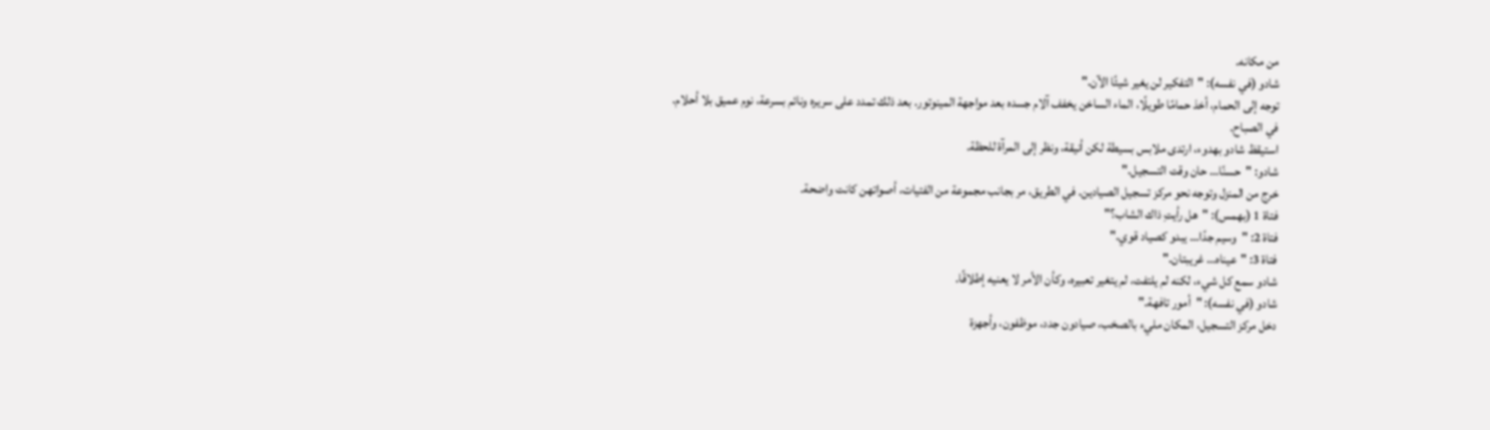من مكانه.
شادو (في نفسه): "التفكير لن يغير شيئًا الآن."
توجه إلى الحمام، أخذ حمامًا طويلًا، الماء الساخن يخفف آلام جسده بعد مواجهة المينوتور. بعد ذلك تمدد على سريره ونائم بسرعة، نوم عميق بلا أحلام.
في الصباح.
استيقظ شادو بهدوء، ارتدى ملابس بسيطة لكن أنيقة، ونظر إلى المرآة للحظة.
شادو: "حسنًا… حان وقت التسجيل."
خرج من المنزل وتوجه نحو مركز تسجيل الصيادين. في الطريق، مر بجانب مجموعة من الفتيات، أصواتهن كانت واضحة.
فتاة 1 (بهمس): "هل رأيتِ ذاك الشاب؟"
فتاة 2: "وسيم جدًا… يبدو كصياد قوي."
فتاة 3: "عيناه… غريبتان."
شادو سمع كل شيء، لكنه لم يلتفت، لم يتغير تعبيره، وكأن الأمر لا يعنيه إطلاقًا.
شادو (في نفسه): "أمور تافهة."
دخل مركز التسجيل، المكان مليء بالصخب، صيادون جدد، موظفون، وأجهزة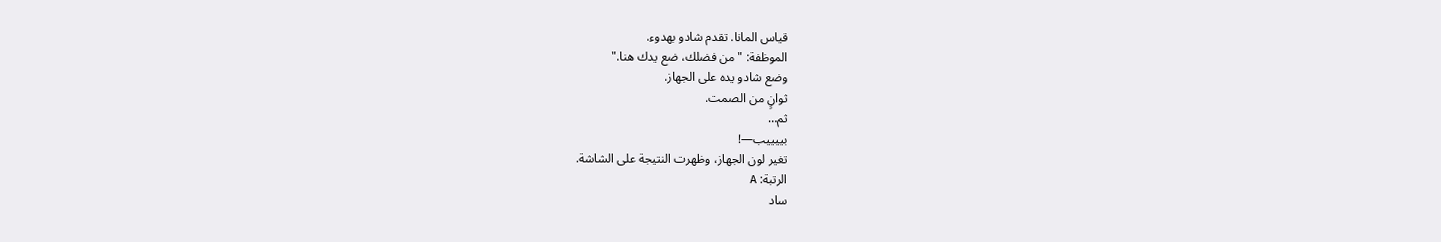قياس المانا. تقدم شادو بهدوء.
الموظفة: "من فضلك، ضع يدك هنا."
وضع شادو يده على الجهاز.
ثوانٍ من الصمت.
ثم…
بييييب—!
تغير لون الجهاز، وظهرت النتيجة على الشاشة.
الرتبة: A
ساد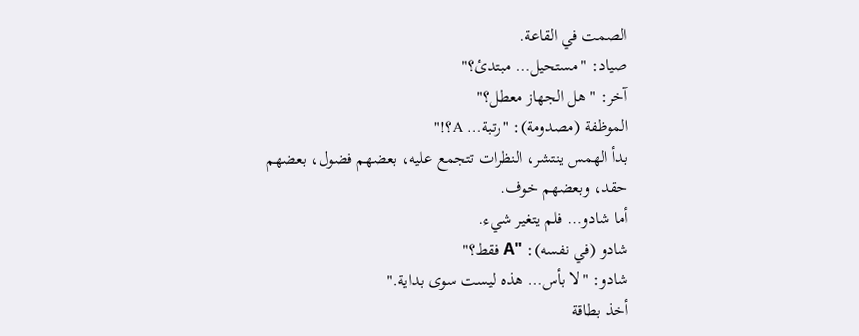الصمت في القاعة.
صياد: "مستحيل… مبتدئ؟"
آخر: "هل الجهاز معطل؟"
الموظفة (مصدومة): "رتبة… A؟!"
بدأ الهمس ينتشر، النظرات تتجمع عليه، بعضهم فضول، بعضهم حقد، وبعضهم خوف.
أما شادو… فلم يتغير شيء.
شادو (في نفسه): "A فقط؟"
شادو: "لا بأس… هذه ليست سوى بداية."
أخذ بطاقة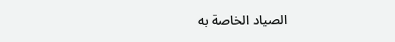الصياد الخاصة به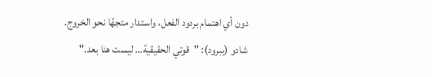دون أي اهتمام بردود الفعل، واستدار متجهًا نحو الخروج.
شادو (ببرود): "قوتي الحقيقية… ليست هنا بعد."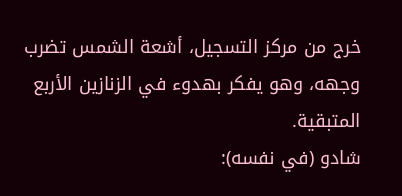خرج من مركز التسجيل، أشعة الشمس تضرب وجهه، وهو يفكر بهدوء في الزنازين الأربع المتبقية.
شادو (في نفسه):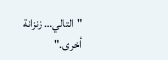"التالي… زنزانة أخرى."